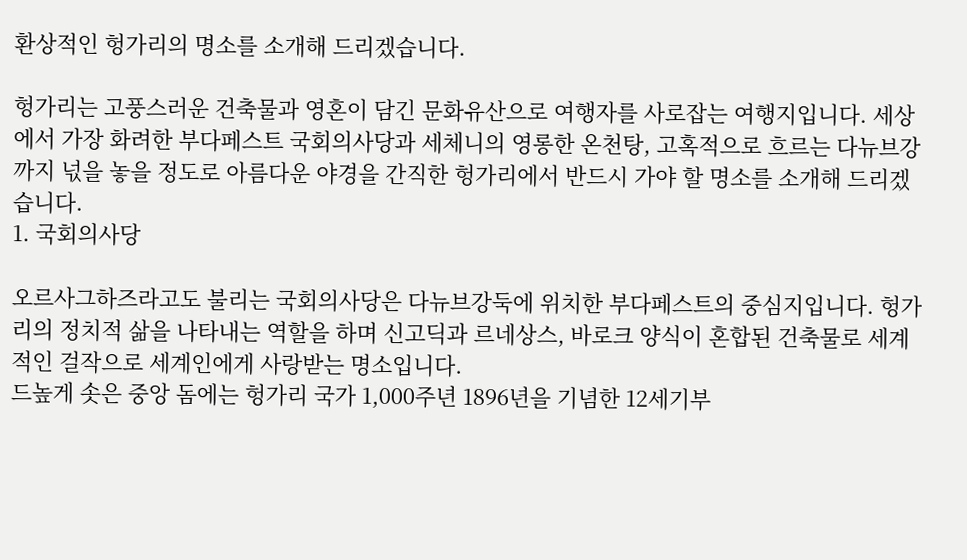환상적인 헝가리의 명소를 소개해 드리겠습니다.

헝가리는 고풍스러운 건축물과 영혼이 담긴 문화유산으로 여행자를 사로잡는 여행지입니다. 세상에서 가장 화려한 부다페스트 국회의사당과 세체니의 영롱한 온천탕, 고혹적으로 흐르는 다뉴브강까지 넋을 놓을 정도로 아름다운 야경을 간직한 헝가리에서 반드시 가야 할 명소를 소개해 드리겠습니다.
1. 국회의사당

오르사그하즈라고도 불리는 국회의사당은 다뉴브강둑에 위치한 부다페스트의 중심지입니다. 헝가리의 정치적 삶을 나타내는 역할을 하며 신고딕과 르네상스, 바로크 양식이 혼합된 건축물로 세계적인 걸작으로 세계인에게 사랑받는 명소입니다.
드높게 솟은 중앙 돔에는 헝가리 국가 1,000주년 1896년을 기념한 12세기부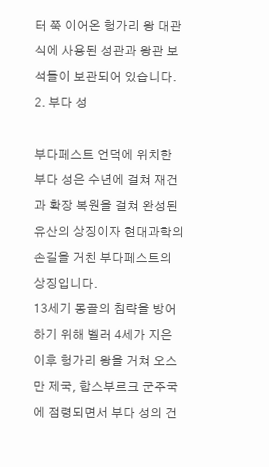터 쭉 이어온 헝가리 왕 대관식에 사용된 성관과 왕관 보석들이 보관되어 있습니다.
2. 부다 성

부다페스트 언덕에 위치한 부다 성은 수년에 걸쳐 재건과 확장 복원을 걸쳐 완성된 유산의 상징이자 현대과학의 손길을 거친 부다페스트의 상징입니다.
13세기 몽골의 침략을 방어하기 위해 벨러 4세가 지은 이후 헝가리 왕을 거쳐 오스만 제국, 합스부르크 군주국에 점령되면서 부다 성의 건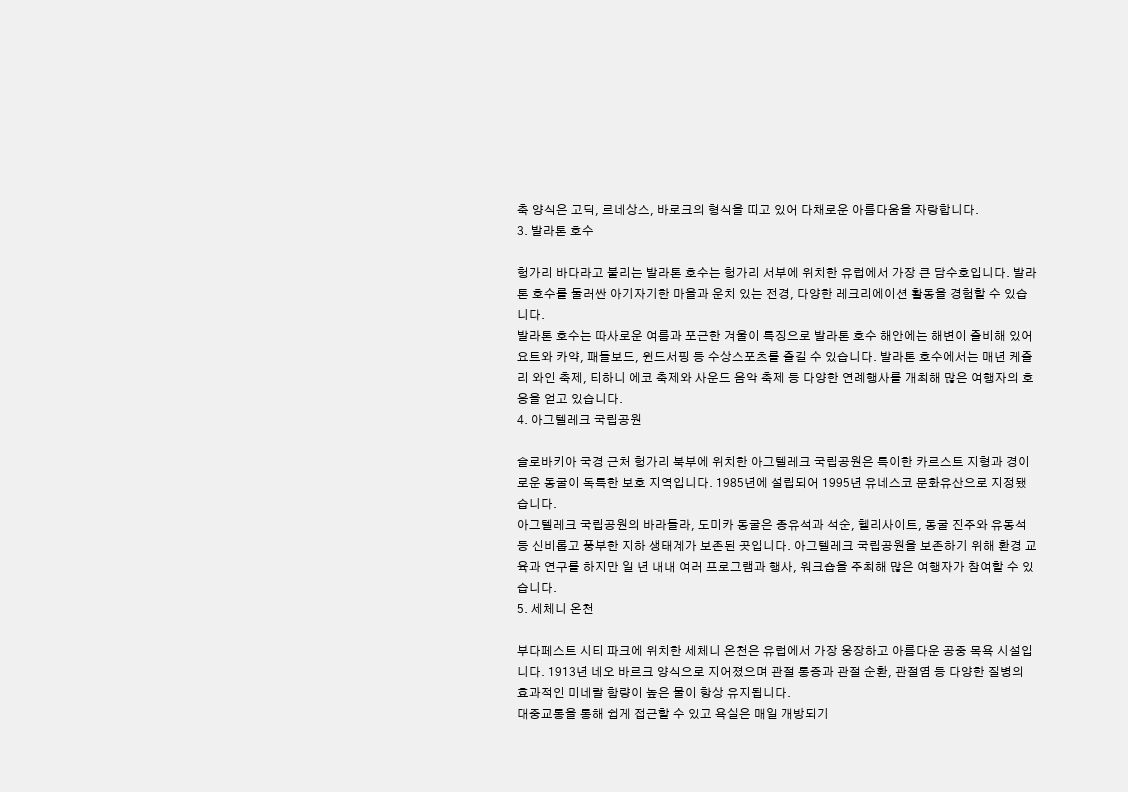축 양식은 고딕, 르네상스, 바로크의 형식을 띠고 있어 다채로운 아름다움을 자랑합니다.
3. 발라톤 호수

헝가리 바다라고 불리는 발라톤 호수는 헝가리 서부에 위치한 유럽에서 가장 큰 담수호입니다. 발라톤 호수를 둘러싼 아기자기한 마을과 운치 있는 전경, 다양한 레크리에이션 활동을 경험할 수 있습니다.
발라톤 호수는 따사로운 여름과 포근한 겨울이 특징으로 발라톤 호수 해안에는 해변이 즐비해 있어 요트와 카약, 패들보드, 윈드서핑 등 수상스포츠를 즐길 수 있습니다. 발라톤 호수에서는 매년 케즐리 와인 축제, 티하니 에코 축제와 사운드 음악 축제 등 다양한 연례행사를 개최해 많은 여행자의 호응을 얻고 있습니다.
4. 아그텔레크 국립공원

슬로바키아 국경 근처 헝가리 북부에 위치한 아그텔레크 국립공원은 특이한 카르스트 지형과 경이로운 동굴이 독특한 보호 지역입니다. 1985년에 설립되어 1995년 유네스코 문화유산으로 지정됐습니다.
아그텔레크 국립공원의 바라들라, 도미카 동굴은 종유석과 석순, 헬리사이트, 동굴 진주와 유동석 등 신비롭고 풍부한 지하 생태계가 보존된 곳입니다. 아그텔레크 국립공원을 보존하기 위해 환경 교육과 연구를 하지만 일 년 내내 여러 프로그램과 행사, 워크숍을 주최해 많은 여행자가 참여할 수 있습니다.
5. 세체니 온천

부다페스트 시티 파크에 위치한 세체니 온천은 유럽에서 가장 웅장하고 아름다운 공중 목욕 시설입니다. 1913년 네오 바르크 양식으로 지어졌으며 관절 통증과 관절 순환, 관절염 등 다양한 질병의 효과적인 미네랄 함량이 높은 물이 항상 유지됩니다.
대중교통을 통해 쉽게 접근할 수 있고 욕실은 매일 개방되기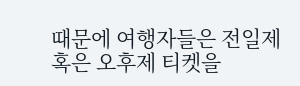때문에 여행자들은 전일제 혹은 오후제 티켓을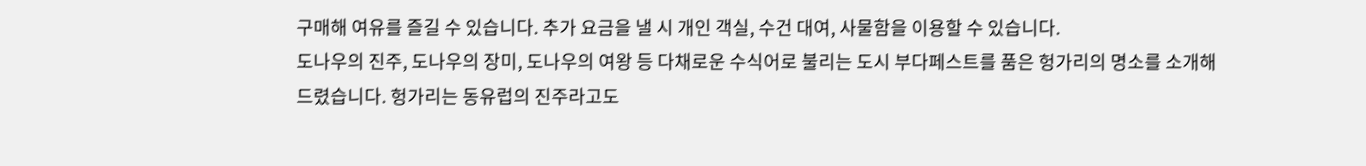구매해 여유를 즐길 수 있습니다. 추가 요금을 낼 시 개인 객실, 수건 대여, 사물함을 이용할 수 있습니다.
도나우의 진주, 도나우의 장미, 도나우의 여왕 등 다채로운 수식어로 불리는 도시 부다페스트를 품은 헝가리의 명소를 소개해 드렸습니다. 헝가리는 동유럽의 진주라고도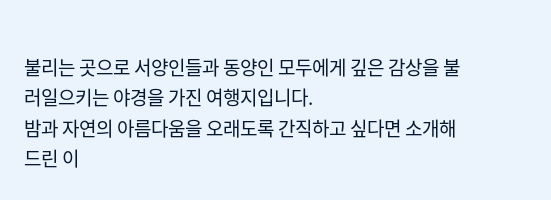불리는 곳으로 서양인들과 동양인 모두에게 깊은 감상을 불러일으키는 야경을 가진 여행지입니다.
밤과 자연의 아름다움을 오래도록 간직하고 싶다면 소개해 드린 이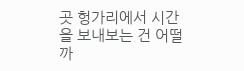곳 헝가리에서 시간을 보내보는 건 어떨까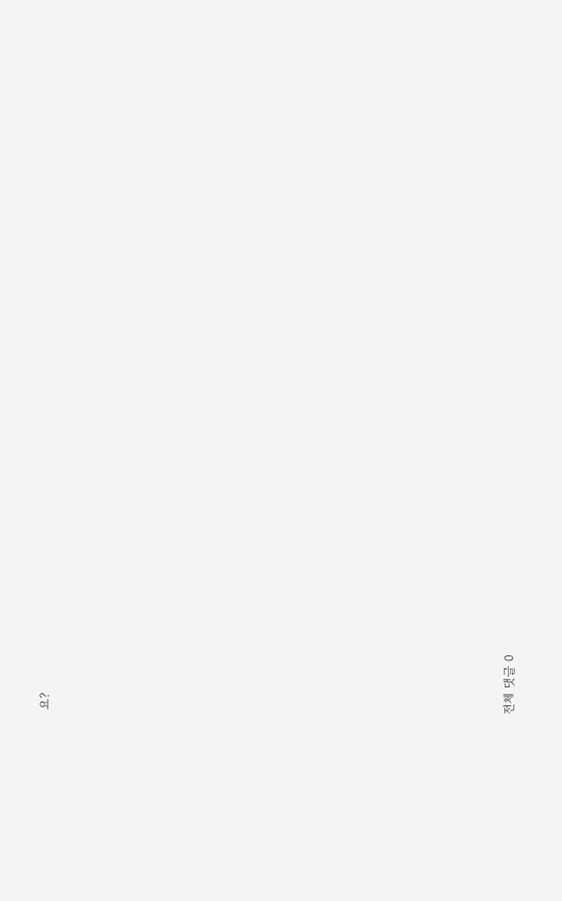요?

















전체 댓글 0